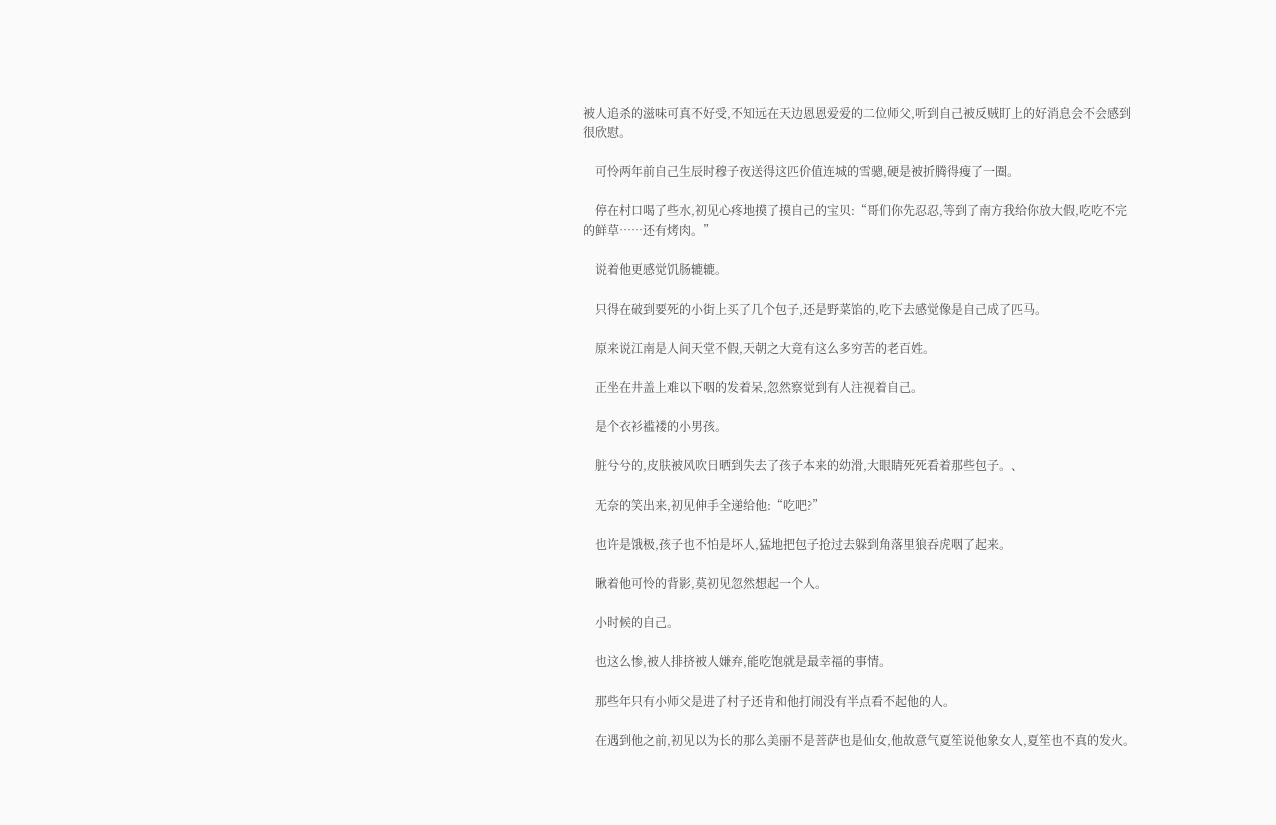被人追杀的滋味可真不好受,不知远在天边恩恩爱爱的二位师父,听到自己被反贼盯上的好消息会不会感到很欣慰。

    可怜两年前自己生辰时穆子夜送得这匹价值连城的雪骢,硬是被折腾得瘦了一圈。

    停在村口喝了些水,初见心疼地摸了摸自己的宝贝:“哥们你先忍忍,等到了南方我给你放大假,吃吃不完的鲜草……还有烤肉。”

    说着他更感觉饥肠辘辘。

    只得在破到要死的小街上买了几个包子,还是野菜馅的,吃下去感觉像是自己成了匹马。

    原来说江南是人间天堂不假,天朝之大竟有这么多穷苦的老百姓。

    正坐在井盖上难以下咽的发着呆,忽然察觉到有人注视着自己。

    是个衣衫褴褛的小男孩。

    脏兮兮的,皮肤被风吹日晒到失去了孩子本来的幼滑,大眼睛死死看着那些包子。、

    无奈的笑出来,初见伸手全递给他:“吃吧?”

    也许是饿极,孩子也不怕是坏人,猛地把包子抢过去躲到角落里狼吞虎咽了起来。

    瞅着他可怜的背影,莫初见忽然想起一个人。

    小时候的自己。

    也这么惨,被人排挤被人嫌弃,能吃饱就是最幸福的事情。

    那些年只有小师父是进了村子还肯和他打闹没有半点看不起他的人。

    在遇到他之前,初见以为长的那么美丽不是菩萨也是仙女,他故意气夏笙说他象女人,夏笙也不真的发火。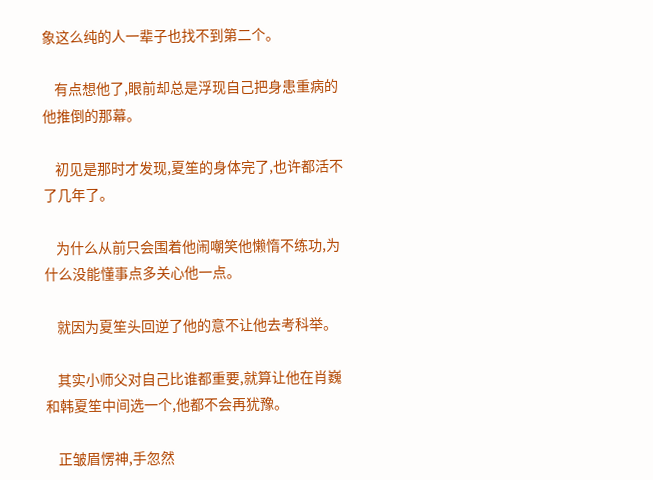象这么纯的人一辈子也找不到第二个。

    有点想他了,眼前却总是浮现自己把身患重病的他推倒的那幕。

    初见是那时才发现,夏笙的身体完了,也许都活不了几年了。

    为什么从前只会围着他闹嘲笑他懒惰不练功,为什么没能懂事点多关心他一点。

    就因为夏笙头回逆了他的意不让他去考科举。

    其实小师父对自己比谁都重要,就算让他在肖巍和韩夏笙中间选一个,他都不会再犹豫。

    正皱眉愣神,手忽然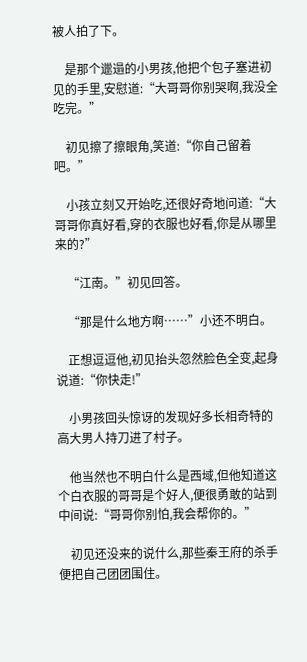被人拍了下。

    是那个邋遢的小男孩,他把个包子塞进初见的手里,安慰道:“大哥哥你别哭啊,我没全吃完。”

    初见擦了擦眼角,笑道:“你自己留着吧。”

    小孩立刻又开始吃,还很好奇地问道:“大哥哥你真好看,穿的衣服也好看,你是从哪里来的?”

    “江南。”初见回答。

    “那是什么地方啊……”小还不明白。

    正想逗逗他,初见抬头忽然脸色全变,起身说道:“你快走!”

    小男孩回头惊讶的发现好多长相奇特的高大男人持刀进了村子。

    他当然也不明白什么是西域,但他知道这个白衣服的哥哥是个好人,便很勇敢的站到中间说:“哥哥你别怕,我会帮你的。”

    初见还没来的说什么,那些秦王府的杀手便把自己团团围住。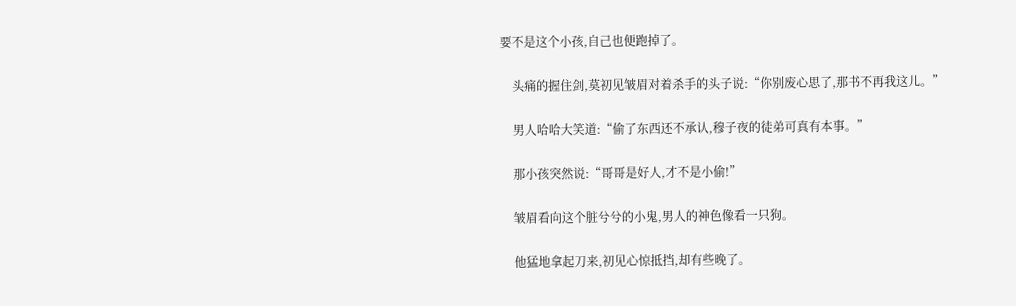要不是这个小孩,自己也便跑掉了。

    头痛的握住剑,莫初见皱眉对着杀手的头子说:“你别废心思了,那书不再我这儿。”

    男人哈哈大笑道:“偷了东西还不承认,穆子夜的徒弟可真有本事。”

    那小孩突然说:“哥哥是好人,才不是小偷!”

    皱眉看向这个脏兮兮的小鬼,男人的神色像看一只狗。

    他猛地拿起刀来,初见心惊抵挡,却有些晚了。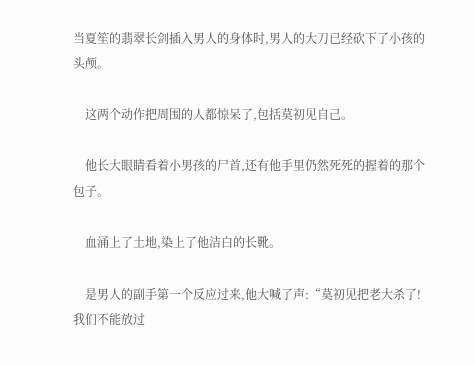当夏笙的翡翠长剑插入男人的身体时,男人的大刀已经砍下了小孩的头颅。

    这两个动作把周围的人都惊呆了,包括莫初见自己。

    他长大眼睛看着小男孩的尸首,还有他手里仍然死死的握着的那个包子。

    血涌上了土地,染上了他洁白的长靴。

    是男人的副手第一个反应过来,他大喊了声:“莫初见把老大杀了!我们不能放过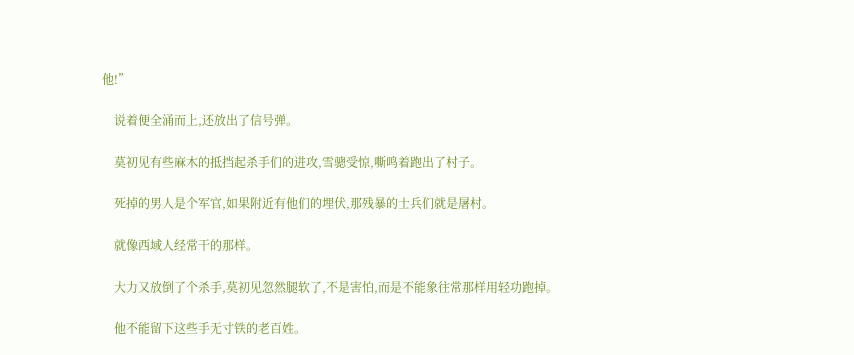他!”

    说着便全涌而上,还放出了信号弹。

    莫初见有些麻木的抵挡起杀手们的进攻,雪骢受惊,嘶鸣着跑出了村子。

    死掉的男人是个军官,如果附近有他们的埋伏,那残暴的士兵们就是屠村。

    就像西域人经常干的那样。

    大力又放倒了个杀手,莫初见忽然腿软了,不是害怕,而是不能象往常那样用轻功跑掉。

    他不能留下这些手无寸铁的老百姓。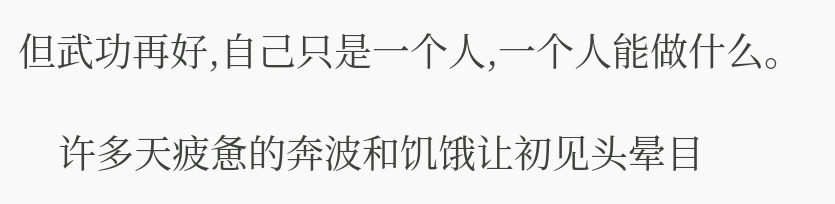但武功再好,自己只是一个人,一个人能做什么。

    许多天疲惫的奔波和饥饿让初见头晕目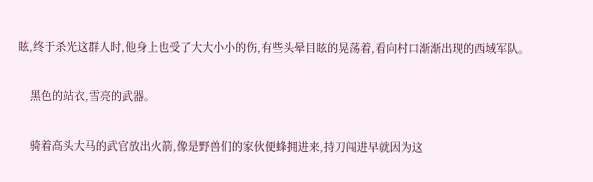眩,终于杀光这群人时,他身上也受了大大小小的伤,有些头晕目眩的晃荡着,看向村口渐渐出现的西域军队。

    黑色的站衣,雪亮的武器。

    骑着高头大马的武官放出火箭,像是野兽们的家伙便蜂拥进来,持刀闯进早就因为这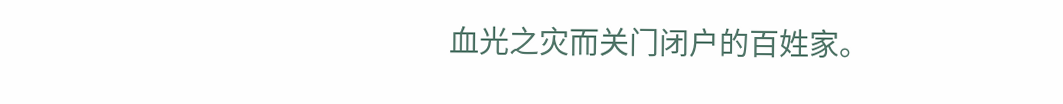血光之灾而关门闭户的百姓家。